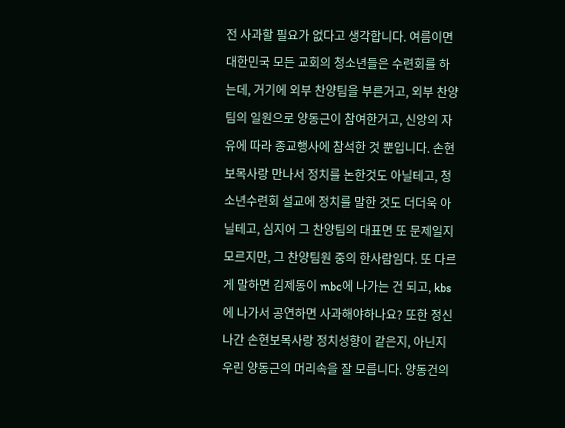전 사과할 필요가 없다고 생각합니다. 여름이면 대한민국 모든 교회의 청소년들은 수련회를 하는데, 거기에 외부 찬양팀을 부른거고, 외부 찬양팀의 일원으로 양동근이 참여한거고, 신앙의 자유에 따라 종교행사에 참석한 것 뿐입니다. 손현보목사랑 만나서 정치를 논한것도 아닐테고, 청소년수련회 설교에 정치를 말한 것도 더더욱 아닐테고, 심지어 그 찬양팀의 대표면 또 문제일지 모르지만, 그 찬양팀원 중의 한사람임다. 또 다르게 말하면 김제동이 mbc에 나가는 건 되고, kbs에 나가서 공연하면 사과해야하나요? 또한 정신나간 손현보목사랑 정치성향이 같은지, 아닌지 우린 양동근의 머리속을 잘 모릅니다. 양동건의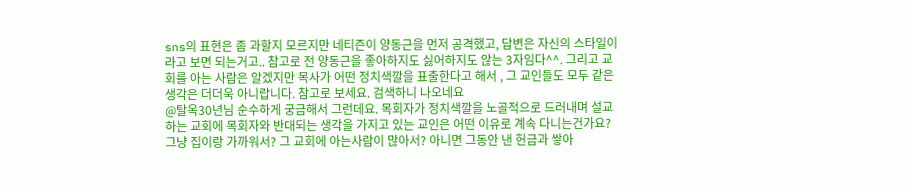sns의 표현은 좀 과할지 모르지만 네티즌이 양동근을 먼저 공격했고, 답변은 자신의 스타일이라고 보면 되는거고.. 참고로 전 양동근을 좋아하지도 싫어하지도 않는 3자임다^^. 그리고 교회를 아는 사람은 알겠지만 목사가 어떤 정치색깔을 표출한다고 해서 , 그 교인들도 모두 같은 생각은 더더욱 아니랍니다. 참고로 보세요. 검색하니 나오네요
@탈옥30년님 순수하게 궁금해서 그런데요. 목회자가 정치색깔을 노골적으로 드러내며 설교하는 교회에 목회자와 반대되는 생각을 가지고 있는 교인은 어떤 이유로 계속 다니는건가요? 그냥 집이랑 가까워서? 그 교회에 아는사람이 많아서? 아니면 그동안 낸 헌금과 쌓아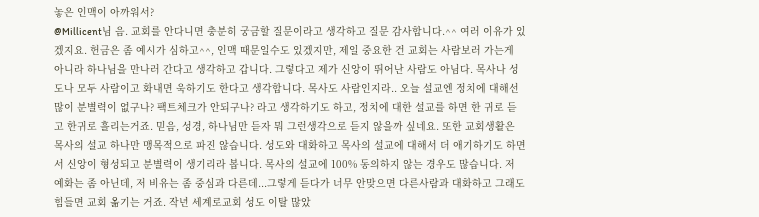놓은 인맥이 아까워서?
@Millicent님 음. 교회를 안다니면 충분히 궁금할 질문이라고 생각하고 질문 감사합니다.^^ 여러 이유가 있겠지요. 헌금은 좀 예시가 심하고^^, 인맥 때문일수도 있겠지만, 제일 중요한 건 교회는 사람보러 가는게 아니라 하나님을 만나러 간다고 생각하고 갑니다. 그렇다고 제가 신앙이 뛰어난 사람도 아님다. 목사나 성도나 모두 사람이고 화내면 욱하기도 한다고 생각합니다. 목사도 사람인지라.. 오늘 설교엔 정치에 대해선 많이 분별력이 없구나? 팩트체크가 안되구나? 라고 생각하기도 하고, 정치에 대한 설교를 하면 한 귀로 듣고 한귀로 흘리는거죠. 믿음, 성경, 하나님만 듣자 뭐 그런생각으로 듣지 않을까 싶네요. 또한 교회생활은 목사의 설교 하나만 맹목적으로 파진 않습니다. 성도와 대화하고 목사의 설교에 대해서 더 애기하기도 하면서 신앙이 형성되고 분별력이 생기리라 봅니다. 목사의 설교에 100% 동의하지 않는 경우도 많습니다. 저 예화는 좀 아닌데, 저 비유는 좀 중심과 다른데...그렇게 듣다가 너무 안맞으면 다른사람과 대화하고 그래도 힘들면 교회 옮기는 거죠. 작년 세계로교회 성도 이탈 많았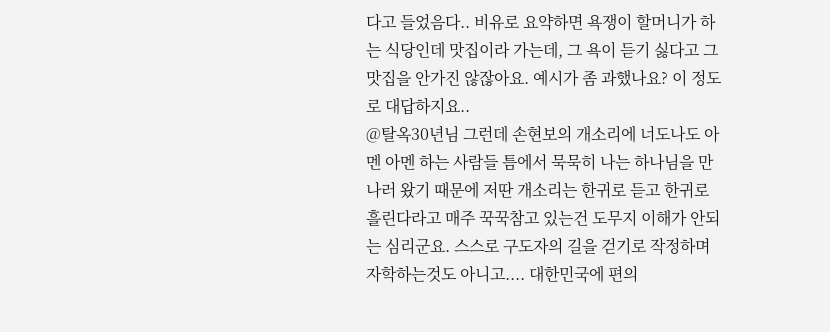다고 들었음다.. 비유로 요약하면 욕쟁이 할머니가 하는 식당인데 맛집이라 가는데, 그 욕이 듣기 싫다고 그 맛집을 안가진 않잖아요. 예시가 좀 과했나요? 이 정도로 대답하지요..
@탈옥30년님 그런데 손현보의 개소리에 너도나도 아멘 아멘 하는 사람들 틈에서 묵묵히 나는 하나님을 만나러 왔기 때문에 저딴 개소리는 한귀로 듣고 한귀로 흘린다라고 매주 꾹꾹참고 있는건 도무지 이해가 안되는 심리군요. 스스로 구도자의 길을 걷기로 작정하며 자학하는것도 아니고.... 대한민국에 편의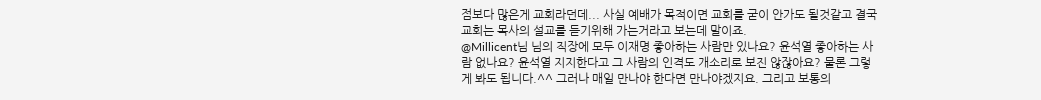점보다 많은게 교회라던데... 사실 예배가 목적이면 교회를 굳이 안가도 될것같고 결국 교회는 목사의 설교를 듣기위해 가는거라고 보는데 말이죠.
@Millicent님 님의 직장에 모두 이재명 좋아하는 사람만 있나요? 윤석열 좋아하는 사람 없나요? 윤석열 지지한다고 그 사람의 인격도 개소리로 보진 않잖아요? 물론 그렇게 봐도 됩니다.^^ 그러나 매일 만나야 한다면 만나야겠지요. 그리고 보통의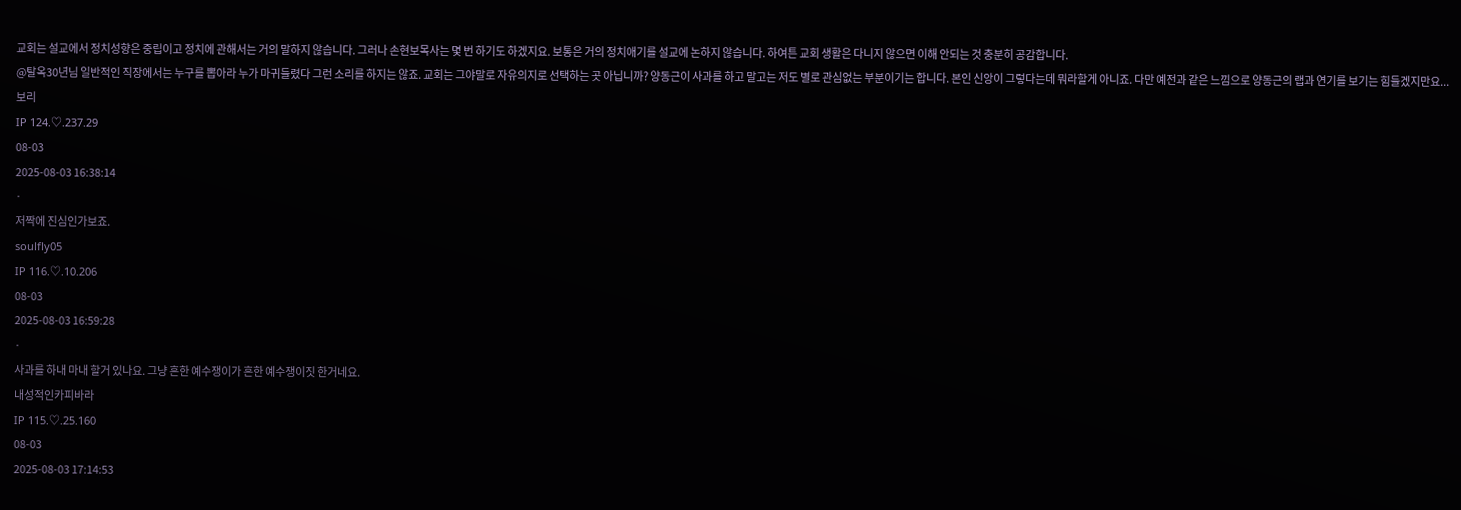교회는 설교에서 정치성향은 중립이고 정치에 관해서는 거의 말하지 않습니다. 그러나 손현보목사는 몇 번 하기도 하겠지요. 보통은 거의 정치애기를 설교에 논하지 않습니다. 하여튼 교회 생활은 다니지 않으면 이해 안되는 것 충분히 공감합니다.
@탈옥30년님 일반적인 직장에서는 누구를 뽑아라 누가 마귀들렸다 그런 소리를 하지는 않죠. 교회는 그야말로 자유의지로 선택하는 곳 아닙니까? 양동근이 사과를 하고 말고는 저도 별로 관심없는 부분이기는 합니다. 본인 신앙이 그렇다는데 뭐라할게 아니죠. 다만 예전과 같은 느낌으로 양동근의 랩과 연기를 보기는 힘들겠지만요...
보리
IP 124.♡.237.29
08-03
2025-08-03 16:38:14
·
저짝에 진심인가보죠.
soulfly05
IP 116.♡.10.206
08-03
2025-08-03 16:59:28
·
사과를 하내 마내 할거 있나요. 그냥 흔한 예수쟁이가 흔한 예수쟁이짓 한거네요.
내성적인카피바라
IP 115.♡.25.160
08-03
2025-08-03 17:14:53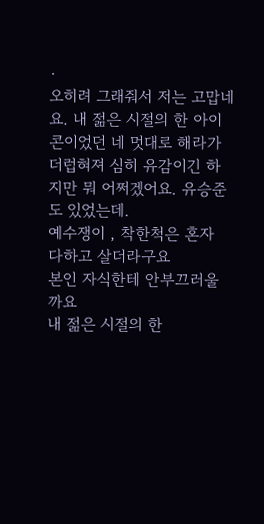·
오히려 그래줘서 저는 고맙네요. 내 젊은 시절의 한 아이콘이었던 네 멋대로 해라가 더럽혀져 심히 유감이긴 하지만 뭐 어쩌겠어요. 유승준도 있었는데.
예수쟁이 , 착한척은 혼자 다하고 살더라구요
본인 자식한테 안부끄러울 까요
내 젊은 시절의 한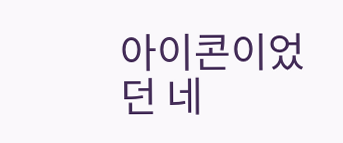아이콘이었던 네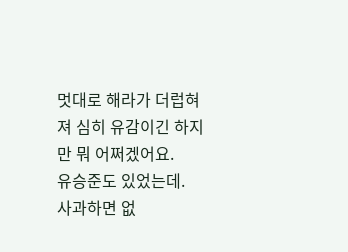멋대로 해라가 더럽혀져 심히 유감이긴 하지만 뭐 어쩌겠어요.
유승준도 있었는데.
사과하면 없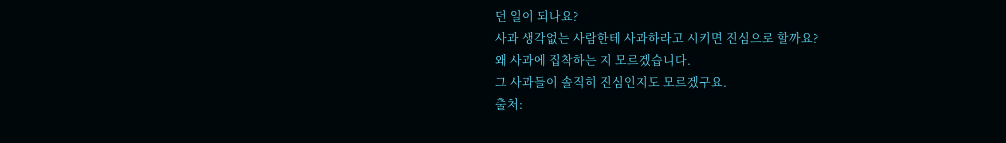던 일이 되나요?
사과 생각없는 사람한테 사과하라고 시키면 진심으로 할까요?
왜 사과에 집착하는 지 모르겠습니다.
그 사과들이 솔직히 진심인지도 모르겠구요.
출처: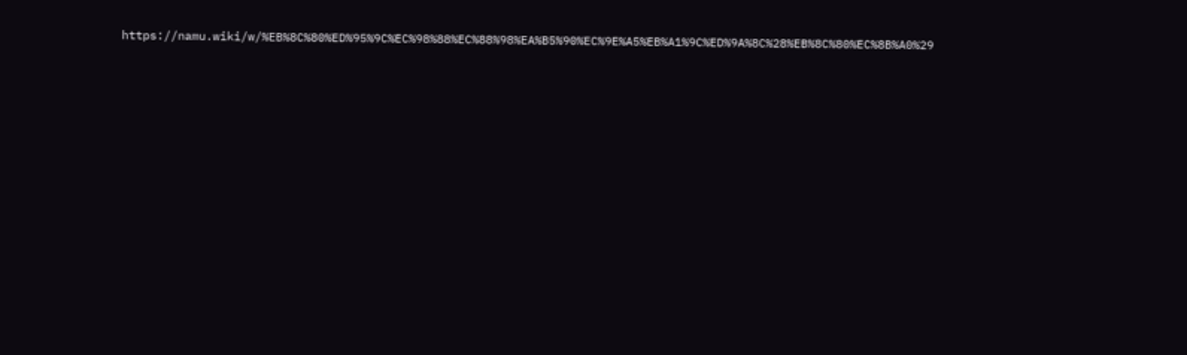https://namu.wiki/w/%EB%8C%80%ED%95%9C%EC%98%88%EC%88%98%EA%B5%90%EC%9E%A5%EB%A1%9C%ED%9A%8C%28%EB%8C%80%EC%8B%A0%29